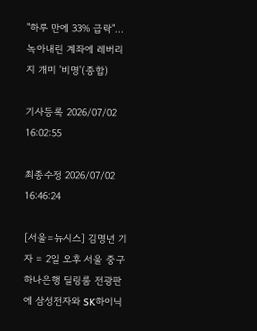"하루 만에 33% 급락"…녹아내린 계좌에 레버리지 개미 '비명'(종합)

기사등록 2026/07/02 16:02:55

최종수정 2026/07/02 16:46:24

[서울=뉴시스] 김명년 기자 = 2일 오후 서울 중구 하나은행 딜링룸 전광판에 삼성전자와 SK하이닉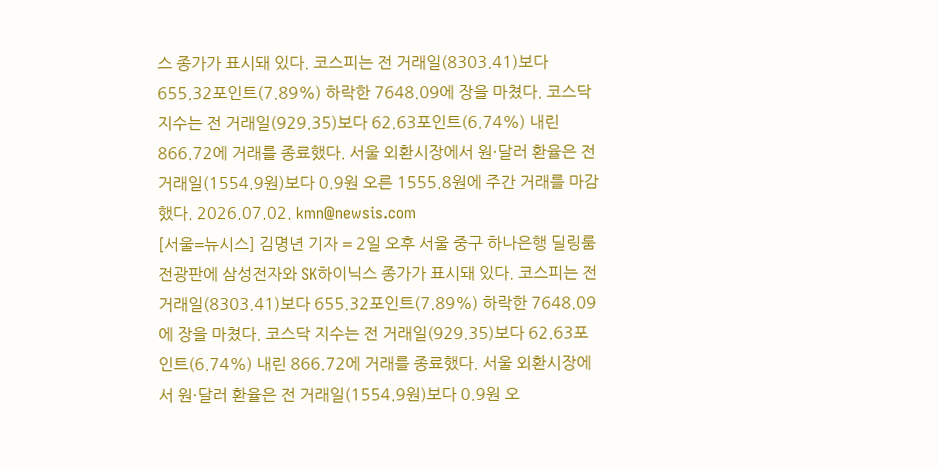스 종가가 표시돼 있다. 코스피는 전 거래일(8303.41)보다 655.32포인트(7.89%) 하락한 7648.09에 장을 마쳤다. 코스닥 지수는 전 거래일(929.35)보다 62.63포인트(6.74%) 내린 866.72에 거래를 종료했다. 서울 외환시장에서 원·달러 환율은 전 거래일(1554.9원)보다 0.9원 오른 1555.8원에 주간 거래를 마감했다. 2026.07.02. kmn@newsis.com
[서울=뉴시스] 김명년 기자 = 2일 오후 서울 중구 하나은행 딜링룸 전광판에 삼성전자와 SK하이닉스 종가가 표시돼 있다. 코스피는 전 거래일(8303.41)보다 655.32포인트(7.89%) 하락한 7648.09에 장을 마쳤다. 코스닥 지수는 전 거래일(929.35)보다 62.63포인트(6.74%) 내린 866.72에 거래를 종료했다. 서울 외환시장에서 원·달러 환율은 전 거래일(1554.9원)보다 0.9원 오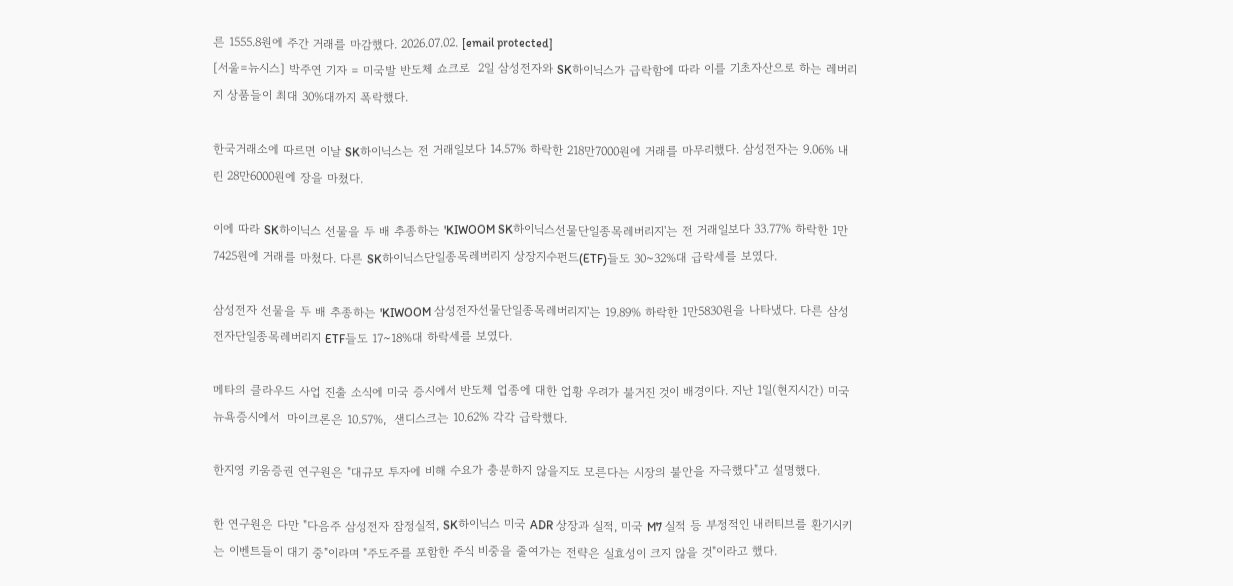른 1555.8원에 주간 거래를 마감했다. 2026.07.02. [email protected]
[서울=뉴시스] 박주연 기자 = 미국발 반도체 쇼크로  2일 삼성전자와 SK하이닉스가 급락함에 따라 이를 기초자산으로 하는 레버리지 상품들이 최대 30%대까지 폭락했다.

한국거래소에 따르면 이날 SK하이닉스는 전 거래일보다 14.57% 하락한 218만7000원에 거래를 마무리했다. 삼성전자는 9.06% 내린 28만6000원에 장을 마쳤다.

이에 따라 SK하이닉스 선물을 두 배 추종하는 'KIWOOM SK하이닉스선물단일종목레버리지'는 전 거래일보다 33.77% 하락한 1만7425원에 거래를 마쳤다. 다른 SK하이닉스단일종목레버리지 상장지수펀드(ETF)들도 30~32%대 급락세를 보였다.

삼성전자 선물을 두 배 추종하는 'KIWOOM 삼성전자선물단일종목레버리지'는 19.89% 하락한 1만5830원을 나타냈다. 다른 삼성전자단일종목레버리지 ETF들도 17~18%대 하락세를 보였다.

메타의 클라우드 사업 진출 소식에 미국 증시에서 반도체 업종에 대한 업황 우려가 불거진 것이 배경이다. 지난 1일(현지시간) 미국 뉴욕증시에서  마이크론은 10.57%,  샌디스크는 10.62% 각각 급락했다.

한지영 키움증권 연구원은 "대규모 투자에 비해 수요가 충분하지 않을지도 모른다는 시장의 불안을 자극했다"고 설명했다.

한 연구원은 다만 "다음주 삼성전자 잠정실적, SK하이닉스 미국 ADR 상장과 실적, 미국 M7 실적 등 부정적인 내러티브를 환기시키는 이벤트들이 대기 중"이라며 "주도주를 포함한 주식 비중을 줄여가는 전략은 실효성이 크지 않을 것"이라고 했다.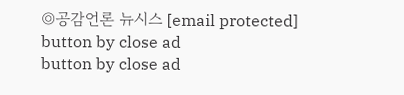◎공감언론 뉴시스 [email protected]
button by close ad
button by close ad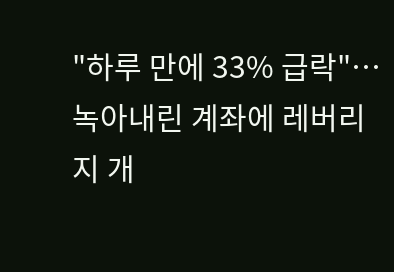"하루 만에 33% 급락"…녹아내린 계좌에 레버리지 개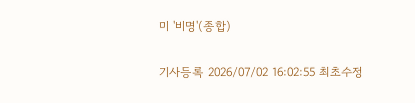미 '비명'(종합)

기사등록 2026/07/02 16:02:55 최초수정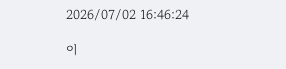2026/07/02 16:46:24

이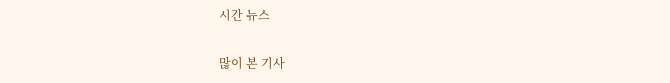시간 뉴스

많이 본 기사